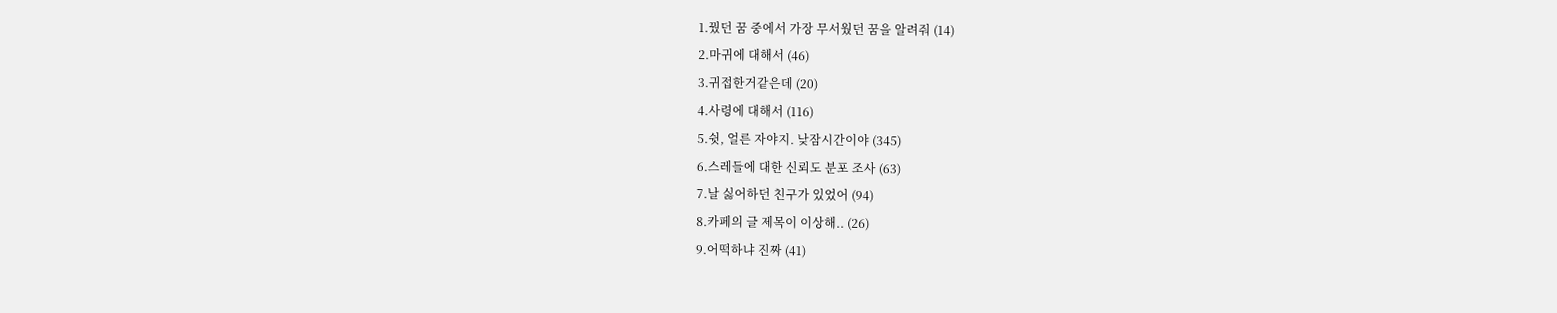1.꿨던 꿈 중에서 가장 무서웠던 꿈을 알려줘 (14)
2.마귀에 대해서 (46)
3.귀접한거같은데 (20)
4.사령에 대해서 (116)
5.쉿, 얼른 자야지. 낮잠시간이야 (345)
6.스레들에 대한 신뢰도 분포 조사 (63)
7.날 싫어하던 친구가 있었어 (94)
8.카페의 글 제목이 이상해.. (26)
9.어떡하냐 진짜 (41)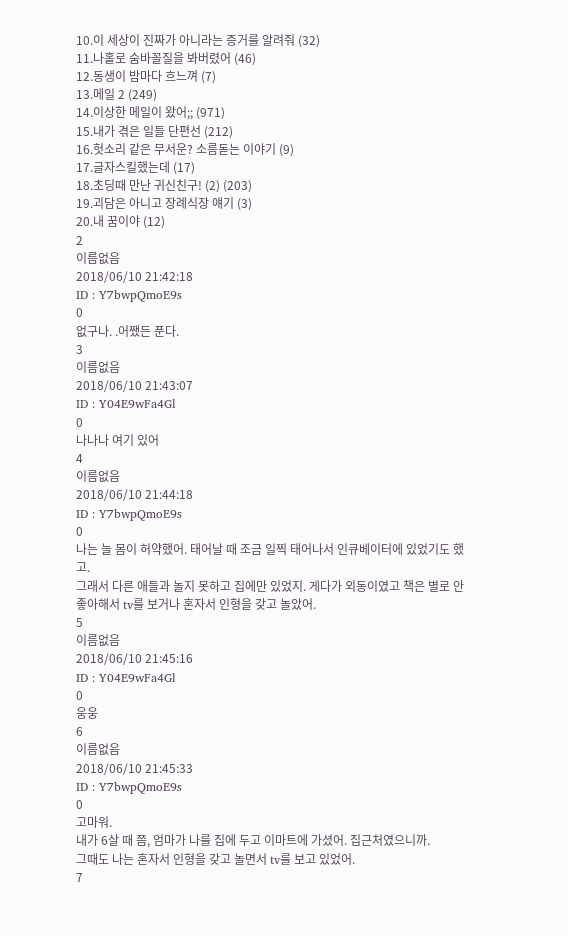10.이 세상이 진짜가 아니라는 증거를 알려줘 (32)
11.나홀로 숨바꼴질을 봐버렸어 (46)
12.동생이 밤마다 흐느껴 (7)
13.메일 2 (249)
14.이상한 메일이 왔어;; (971)
15.내가 겪은 일들 단편선 (212)
16.헛소리 같은 무서운? 소름돋는 이야기 (9)
17.글자스킬했는데 (17)
18.초딩때 만난 귀신친구! (2) (203)
19.괴담은 아니고 장례식장 얘기 (3)
20.내 꿈이야 (12)
2
이름없음
2018/06/10 21:42:18
ID : Y7bwpQmoE9s
0
없구나. .어쨌든 푼다.
3
이름없음
2018/06/10 21:43:07
ID : Y04E9wFa4Gl
0
나나나 여기 있어
4
이름없음
2018/06/10 21:44:18
ID : Y7bwpQmoE9s
0
나는 늘 몸이 허약했어. 태어날 때 조금 일찍 태어나서 인큐베이터에 있었기도 했고.
그래서 다른 애들과 놀지 못하고 집에만 있었지. 게다가 외동이였고 책은 별로 안 좋아해서 tv를 보거나 혼자서 인형을 갖고 놀았어.
5
이름없음
2018/06/10 21:45:16
ID : Y04E9wFa4Gl
0
웅웅
6
이름없음
2018/06/10 21:45:33
ID : Y7bwpQmoE9s
0
고마워.
내가 6살 때 쯤, 엄마가 나를 집에 두고 이마트에 가셨어. 집근처였으니까.
그때도 나는 혼자서 인형을 갖고 놀면서 tv를 보고 있었어.
7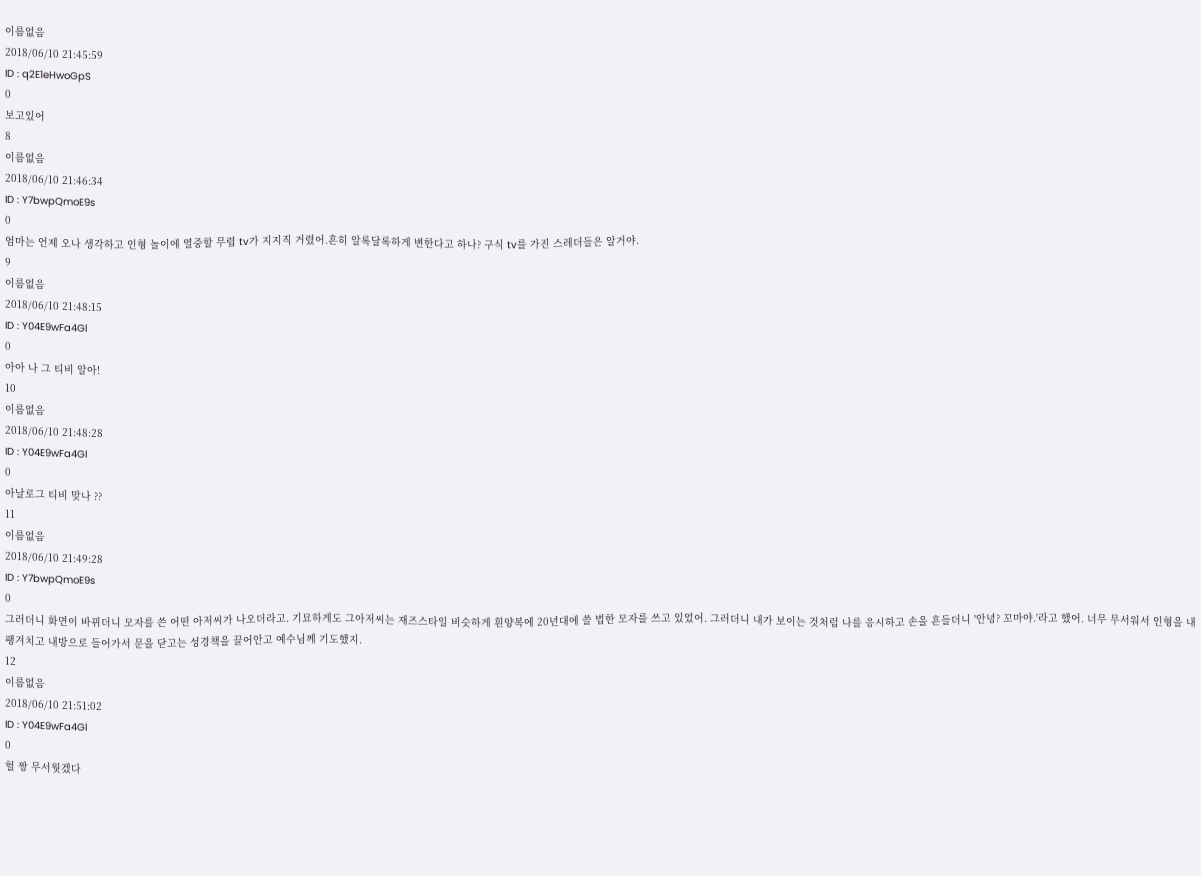이름없음
2018/06/10 21:45:59
ID : q2E1eHwoGpS
0
보고있어
8
이름없음
2018/06/10 21:46:34
ID : Y7bwpQmoE9s
0
엄마는 언제 오나 생각하고 인형 놀이에 열중할 무렵 tv가 지지직 거렸어.흔히 알록달록하게 변한다고 하나? 구식 tv를 가진 스레더들은 알거야.
9
이름없음
2018/06/10 21:48:15
ID : Y04E9wFa4Gl
0
아아 나 그 티비 알아!
10
이름없음
2018/06/10 21:48:28
ID : Y04E9wFa4Gl
0
아날로그 티비 맞나 ??
11
이름없음
2018/06/10 21:49:28
ID : Y7bwpQmoE9s
0
그러더니 화면이 바뀌더니 모자를 쓴 어떤 아저씨가 나오더라고. 기묘하게도 그아저씨는 재즈스타일 비슷하게 흰양복에 20년대에 쓸 법한 모자를 쓰고 있었어. 그러더니 내가 보이는 것처럼 나를 응시하고 손을 흔들더니 '안녕? 꼬마야.'라고 했어. 너무 무서워서 인형을 내팽겨치고 내방으로 들어가서 문을 닫고는 성경책을 끌어안고 예수님께 기도했지.
12
이름없음
2018/06/10 21:51:02
ID : Y04E9wFa4Gl
0
헐 짱 무서웟겠다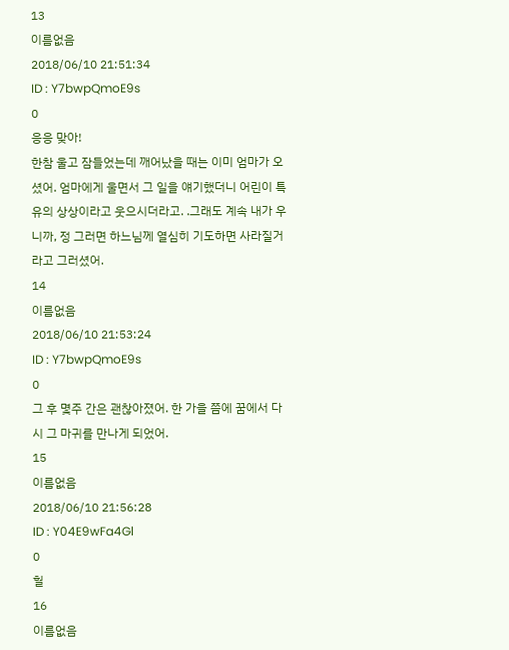13
이름없음
2018/06/10 21:51:34
ID : Y7bwpQmoE9s
0
응응 맞아!
한참 울고 잠들었는데 깨어났을 때는 이미 엄마가 오셨어. 엄마에게 울면서 그 일을 얘기했더니 어린이 특유의 상상이라고 웃으시더라고. .그래도 계속 내가 우니까, 정 그러면 하느님께 열심히 기도하면 사라질거라고 그러셨어.
14
이름없음
2018/06/10 21:53:24
ID : Y7bwpQmoE9s
0
그 후 몇주 간은 괜찮아졌어. 한 가을 쯤에 꿈에서 다시 그 마귀를 만나게 되었어.
15
이름없음
2018/06/10 21:56:28
ID : Y04E9wFa4Gl
0
헐
16
이름없음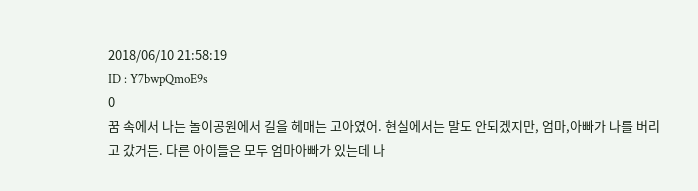2018/06/10 21:58:19
ID : Y7bwpQmoE9s
0
꿈 속에서 나는 놀이공원에서 길을 헤매는 고아였어. 현실에서는 말도 안되겠지만, 엄마,아빠가 나를 버리고 갔거든. 다른 아이들은 모두 엄마아빠가 있는데 나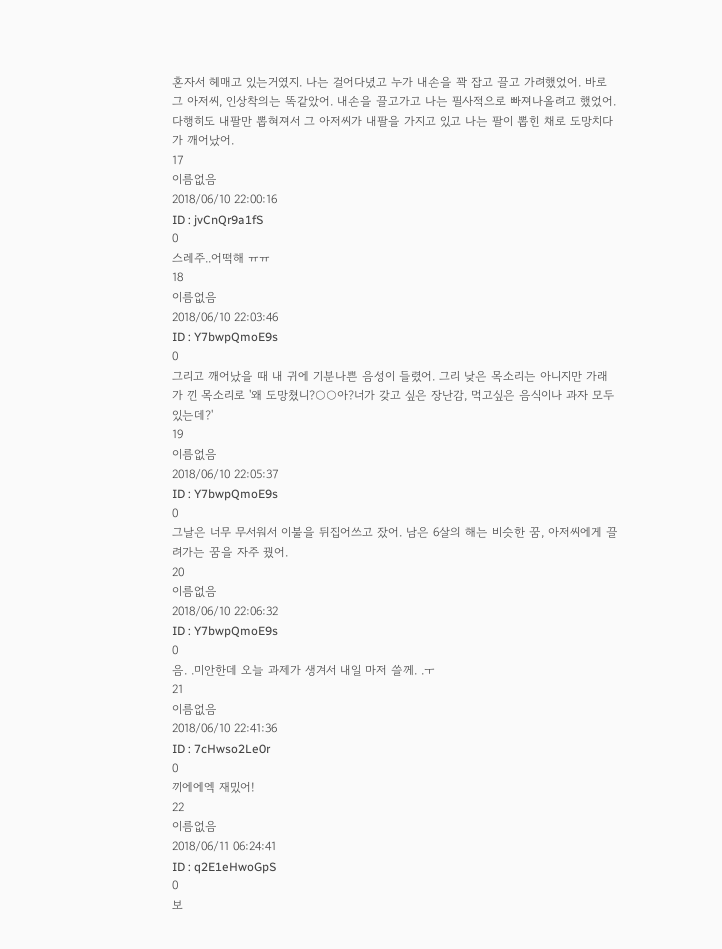혼자서 헤매고 있는거였지. 나는 걸어다녔고 누가 내손을 꽉 잡고 끌고 가려했었어. 바로 그 아저씨, 인상착의는 똑같았어. 내손을 끌고가고 나는 필사적으로 빠져나올려고 했었어. 다행히도 내팔만 뽑혀져서 그 아저씨가 내팔을 가지고 있고 나는 팔이 뽑힌 채로 도망치다가 깨어났어.
17
이름없음
2018/06/10 22:00:16
ID : jvCnQr9a1fS
0
스레주..어떡해 ㅠㅠ
18
이름없음
2018/06/10 22:03:46
ID : Y7bwpQmoE9s
0
그리고 깨어났을 때 내 귀에 기분나쁜 음성이 들렸어. 그리 낮은 목소리는 아니지만 가래가 낀 목소리로 '왜 도망쳤니?○○아?너가 갖고 싶은 장난감, 먹고싶은 음식이나 과자 모두 있는데?'
19
이름없음
2018/06/10 22:05:37
ID : Y7bwpQmoE9s
0
그날은 너무 무서워서 이불을 뒤집어쓰고 잤어. 남은 6살의 해는 비슷한 꿈, 아저씨에게 끌려가는 꿈을 자주 꿨어.
20
이름없음
2018/06/10 22:06:32
ID : Y7bwpQmoE9s
0
음. .미안한데 오늘 과제가 생겨서 내일 마저 쓸께. .ㅜ
21
이름없음
2018/06/10 22:41:36
ID : 7cHwso2Le0r
0
끼에에엑 재밌어!
22
이름없음
2018/06/11 06:24:41
ID : q2E1eHwoGpS
0
보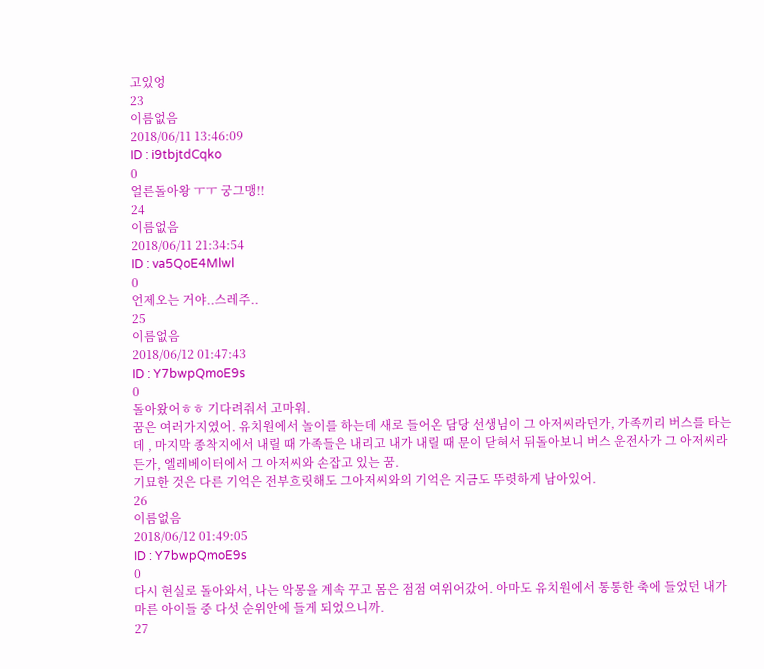고있엉
23
이름없음
2018/06/11 13:46:09
ID : i9tbjtdCqko
0
얼른돌아왕 ㅜㅜ 궁그맹!!
24
이름없음
2018/06/11 21:34:54
ID : va5QoE4Mlwl
0
언제오는 거야..스레주..
25
이름없음
2018/06/12 01:47:43
ID : Y7bwpQmoE9s
0
돌아왔어ㅎㅎ 기다려줘서 고마워.
꿈은 여러가지였어. 유치원에서 놀이를 하는데 새로 들어온 담당 선생님이 그 아저씨라던가, 가족끼리 버스를 타는데 , 마지막 종착지에서 내릴 때 가족들은 내리고 내가 내릴 때 문이 닫혀서 뒤돌아보니 버스 운전사가 그 아저씨라든가, 엘레베이터에서 그 아저씨와 손잡고 있는 꿈.
기묘한 것은 다른 기억은 전부흐릿해도 그아저씨와의 기억은 지금도 뚜렷하게 남아있어.
26
이름없음
2018/06/12 01:49:05
ID : Y7bwpQmoE9s
0
다시 현실로 돌아와서, 나는 악몽을 계속 꾸고 몸은 점점 여위어갔어. 아마도 유치원에서 통통한 축에 들었던 내가 마른 아이들 중 다섯 순위안에 들게 되었으니까.
27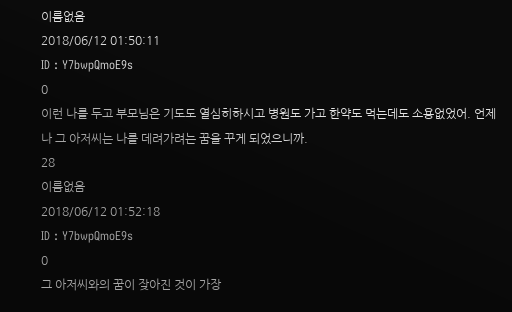이름없음
2018/06/12 01:50:11
ID : Y7bwpQmoE9s
0
이런 나를 두고 부모님은 기도도 열심히하시고 병원도 가고 한약도 먹는데도 소용없었어. 언제나 그 아저씨는 나를 데려가려는 꿈을 꾸게 되었으니까.
28
이름없음
2018/06/12 01:52:18
ID : Y7bwpQmoE9s
0
그 아저씨와의 꿈이 잦아진 것이 가장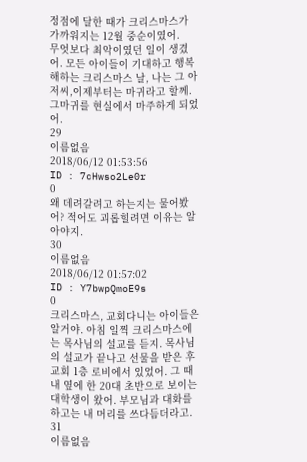정점에 달한 때가 크리스마스가 가까워지는 12월 중순이였어.
무엇보다 최악이였던 일이 생겼어. 모든 아이들이 기대하고 행복해하는 크리스마스 날, 나는 그 아저씨,이제부터는 마귀라고 할께. 그마귀를 현실에서 마주하게 되었어.
29
이름없음
2018/06/12 01:53:56
ID : 7cHwso2Le0r
0
왜 데려갈려고 하는지는 물어봤어? 적어도 괴롭힐려면 이유는 알아야지.
30
이름없음
2018/06/12 01:57:02
ID : Y7bwpQmoE9s
0
크리스마스, 교회다니는 아이들은알거야. 아침 일찍 크리스마스에는 목사님의 설교를 듣지. 목사님의 설교가 끝나고 선물을 받은 후 교회 1층 로비에서 있었어. 그 때 내 옆에 한 20대 초반으로 보이는 대학생이 왔어. 부모님과 대화를 하고는 내 머리를 쓰다듬더라고.
31
이름없음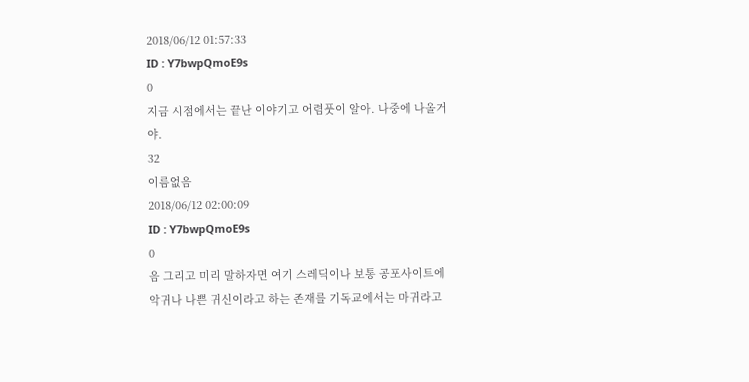2018/06/12 01:57:33
ID : Y7bwpQmoE9s
0
지금 시점에서는 끝난 이야기고 어렴풋이 알아. 나중에 나올거야.
32
이름없음
2018/06/12 02:00:09
ID : Y7bwpQmoE9s
0
음 그리고 미리 말하자면 여기 스레딕이나 보통 공포사이트에 악귀나 나쁜 귀신이라고 하는 존재를 기독교에서는 마귀라고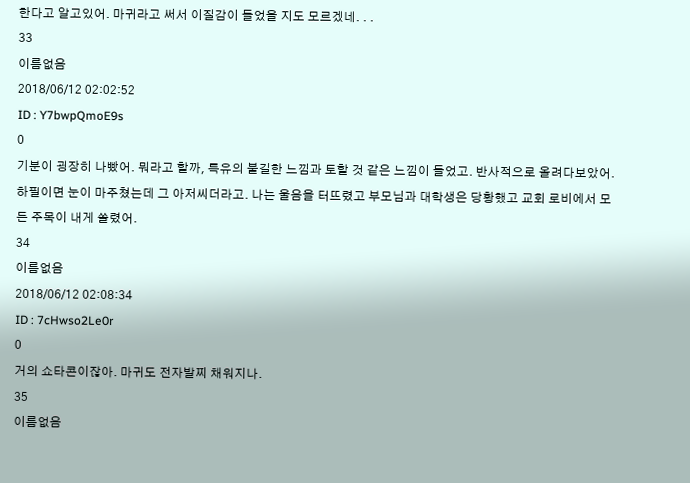한다고 알고있어. 마귀라고 써서 이질감이 들었을 지도 모르겠네. . .
33
이름없음
2018/06/12 02:02:52
ID : Y7bwpQmoE9s
0
기분이 굉장히 나빴어. 뭐라고 할까, 특유의 불길한 느낌과 토할 것 같은 느낌이 들었고. 반사적으로 올려다보았어. 하필이면 눈이 마주쳤는데 그 아저씨더라고. 나는 울음을 터뜨렸고 부모님과 대학생은 당황했고 교회 로비에서 모든 주목이 내게 쏠렸어.
34
이름없음
2018/06/12 02:08:34
ID : 7cHwso2Le0r
0
거의 쇼타콘이잖아. 마귀도 전자발찌 채워지나.
35
이름없음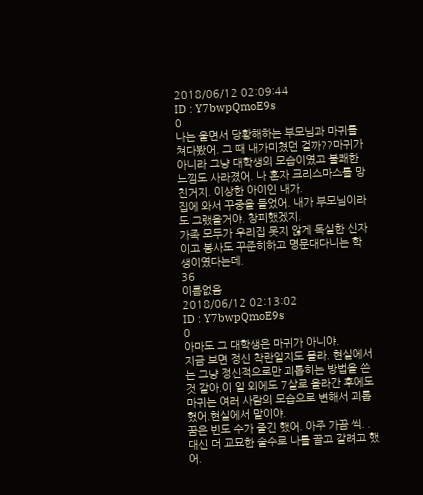2018/06/12 02:09:44
ID : Y7bwpQmoE9s
0
나는 울면서 당황해하는 부모님과 마귀를 쳐다봤어. 그 때 내가미쳤던 걸까??마귀가 아니라 그냥 대학생의 모습이였고 불쾌한느낌도 사라졌어. 나 혼자 크리스마스를 망친거지. 이상한 아이인 내가.
집에 와서 꾸중을 들었어. 내가 부모님이라도 그랬을거야. 창피했겠지.
가족 모두가 우리집 못지 않게 독실한 신자이고 봉사도 꾸준히하고 명문대다니는 학생이였다는데.
36
이름없음
2018/06/12 02:13:02
ID : Y7bwpQmoE9s
0
아마도 그 대학생은 마귀가 아니야.
지금 보면 정신 착란일지도 몰라. 현실에서는 그냥 정신적으로만 괴롭히는 방법을 쓴것 같아.이 일 외에도 7살로 올라간 후에도 마귀는 여러 사람의 모습으로 변해서 괴롭혔어.현실에서 말이야.
꿈은 빈도 수가 줄긴 했어. 아주 가끔 씩. .대신 더 교묘한 술수로 나를 끌고 갈려고 했어.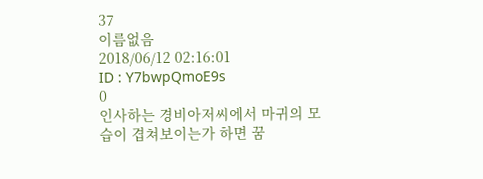37
이름없음
2018/06/12 02:16:01
ID : Y7bwpQmoE9s
0
인사하는 경비아저씨에서 마귀의 모습이 겹쳐보이는가 하면 꿈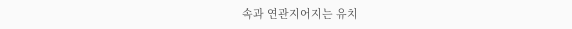속과 연관지어지는 유치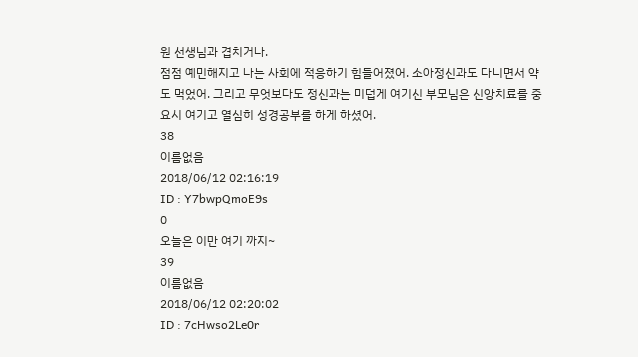원 선생님과 겹치거나.
점점 예민해지고 나는 사회에 적응하기 힘들어졌어. 소아정신과도 다니면서 약도 먹었어. 그리고 무엇보다도 정신과는 미덥게 여기신 부모님은 신앙치료를 중요시 여기고 열심히 성경공부를 하게 하셨어.
38
이름없음
2018/06/12 02:16:19
ID : Y7bwpQmoE9s
0
오늘은 이만 여기 까지~
39
이름없음
2018/06/12 02:20:02
ID : 7cHwso2Le0r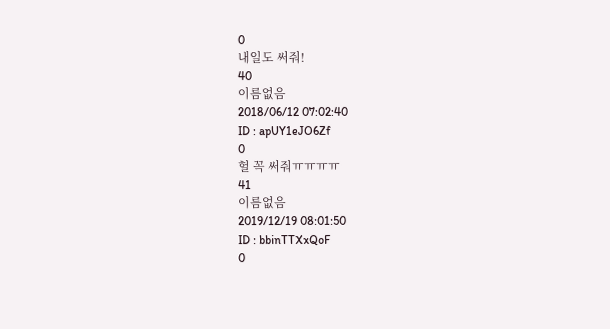0
내일도 써줘!
40
이름없음
2018/06/12 07:02:40
ID : apUY1eJO6Zf
0
헐 꼭 써줘ㅠㅠㅠㅠ
41
이름없음
2019/12/19 08:01:50
ID : bbinTTXxQoF
0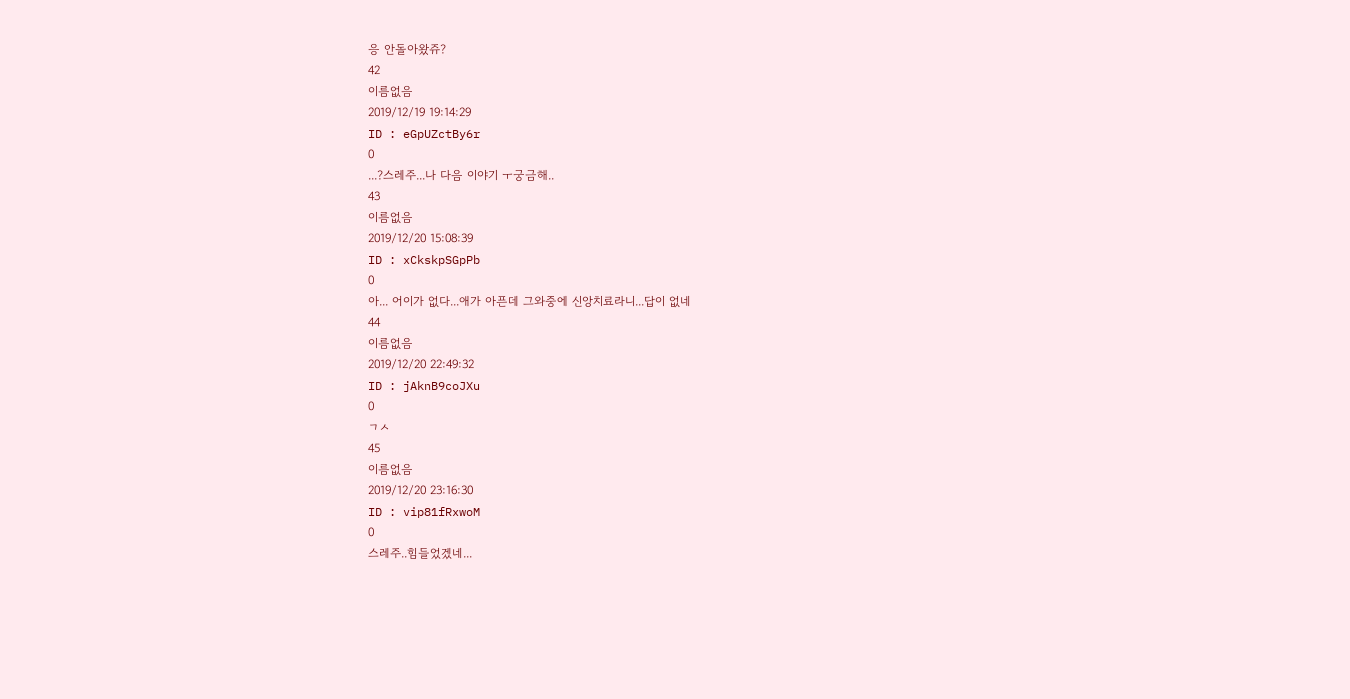응 안돌아왔쥬?
42
이름없음
2019/12/19 19:14:29
ID : eGpUZctBy6r
0
...?스레주...나 다음 이야기 ㅜ궁금해..
43
이름없음
2019/12/20 15:08:39
ID : xCkskpSGpPb
0
아... 어이가 없다...애가 아픈데 그와중에 신앙치료라니...답이 없네
44
이름없음
2019/12/20 22:49:32
ID : jAknB9coJXu
0
ㄱㅅ
45
이름없음
2019/12/20 23:16:30
ID : vip81fRxwoM
0
스레주..힘들었겠네...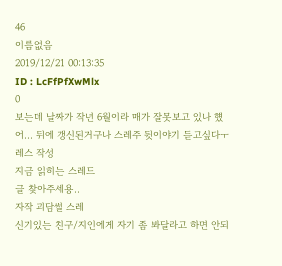46
이름없음
2019/12/21 00:13:35
ID : LcFfPfXwMlx
0
보는데 날짜가 작년 6월이라 매가 잘못보고 있나 헀어... 뒤에 갱신된거구나 스레주 뒷이야기 듣고싶다ㅜ
레스 작성
지금 읽히는 스레드
글 찾아주세용..
자작 괴담썰 스레
신기있는 친구/지인에게 자기 좀 봐달라고 하면 안되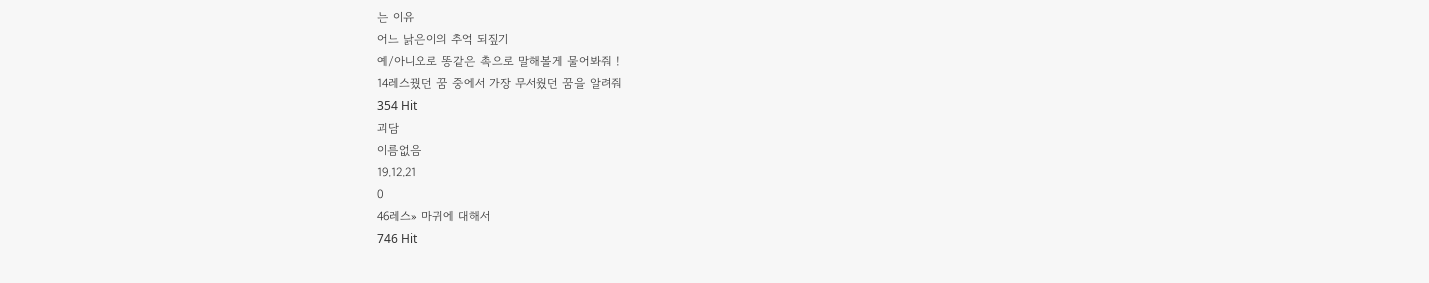는 이유
어느 낡은이의 추억 되짚기
예/아니오로 똥같은 촉으로 말해볼게 물어봐줘 !
14레스꿨던 꿈 중에서 가장 무서웠던 꿈을 알려줘
354 Hit
괴담
이름없음
19.12.21
0
46레스» 마귀에 대해서
746 Hit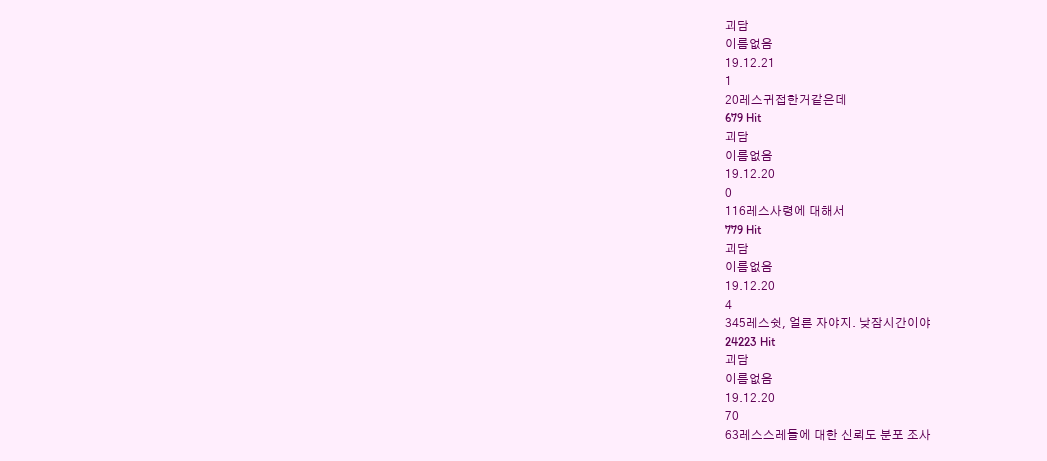괴담
이름없음
19.12.21
1
20레스귀접한거같은데
679 Hit
괴담
이름없음
19.12.20
0
116레스사령에 대해서
779 Hit
괴담
이름없음
19.12.20
4
345레스쉿, 얼른 자야지. 낮잠시간이야
24223 Hit
괴담
이름없음
19.12.20
70
63레스스레들에 대한 신뢰도 분포 조사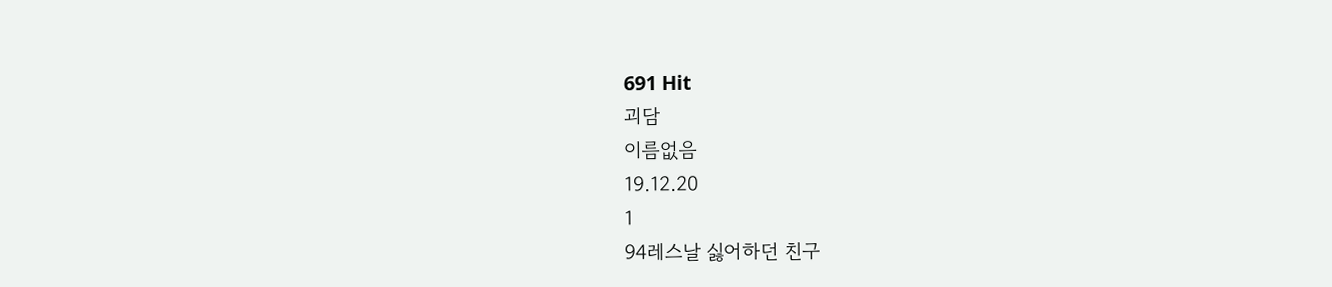691 Hit
괴담
이름없음
19.12.20
1
94레스날 싫어하던 친구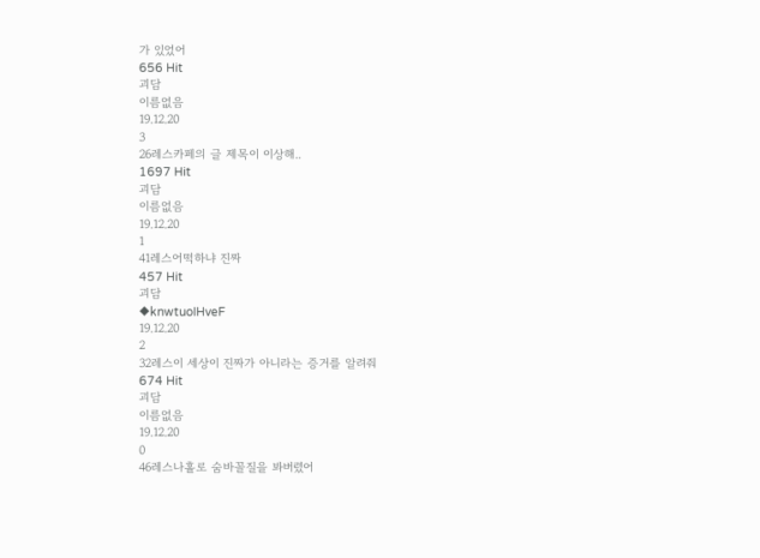가 있었어
656 Hit
괴담
이름없음
19.12.20
3
26레스카페의 글 제목이 이상해..
1697 Hit
괴담
이름없음
19.12.20
1
41레스어떡하냐 진짜
457 Hit
괴담
◆knwtuoIHveF
19.12.20
2
32레스이 세상이 진짜가 아니라는 증거를 알려줘
674 Hit
괴담
이름없음
19.12.20
0
46레스나홀로 숨바꼴질을 봐버렸어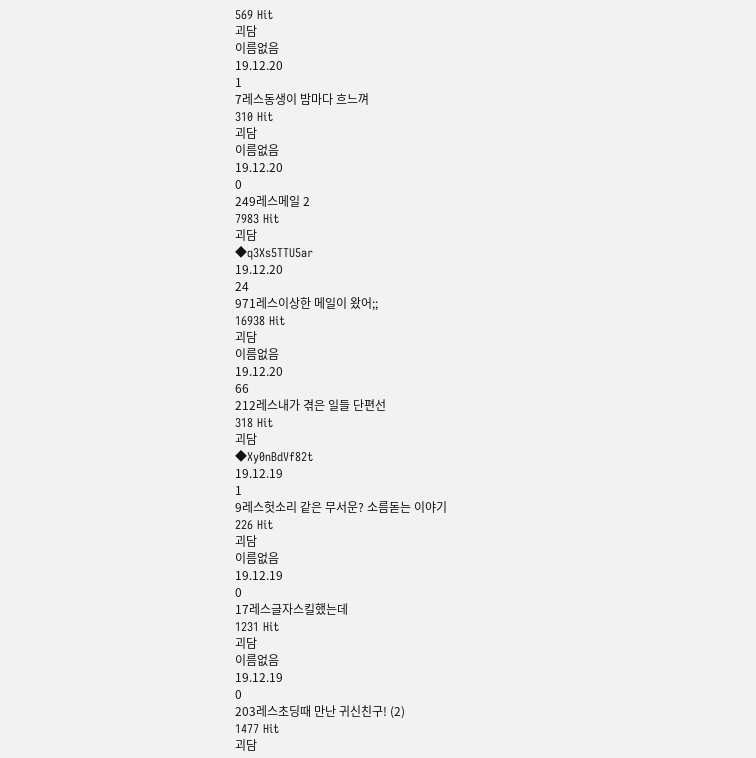569 Hit
괴담
이름없음
19.12.20
1
7레스동생이 밤마다 흐느껴
310 Hit
괴담
이름없음
19.12.20
0
249레스메일 2
7983 Hit
괴담
◆q3Xs5TTU5ar
19.12.20
24
971레스이상한 메일이 왔어;;
16938 Hit
괴담
이름없음
19.12.20
66
212레스내가 겪은 일들 단편선
318 Hit
괴담
◆Xy0nBdVf82t
19.12.19
1
9레스헛소리 같은 무서운? 소름돋는 이야기
226 Hit
괴담
이름없음
19.12.19
0
17레스글자스킬했는데
1231 Hit
괴담
이름없음
19.12.19
0
203레스초딩때 만난 귀신친구! (2)
1477 Hit
괴담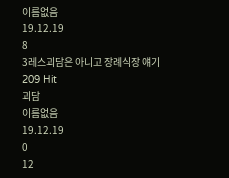이름없음
19.12.19
8
3레스괴담은 아니고 장례식장 얘기
209 Hit
괴담
이름없음
19.12.19
0
12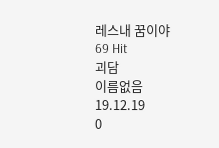레스내 꿈이야
69 Hit
괴담
이름없음
19.12.19
0